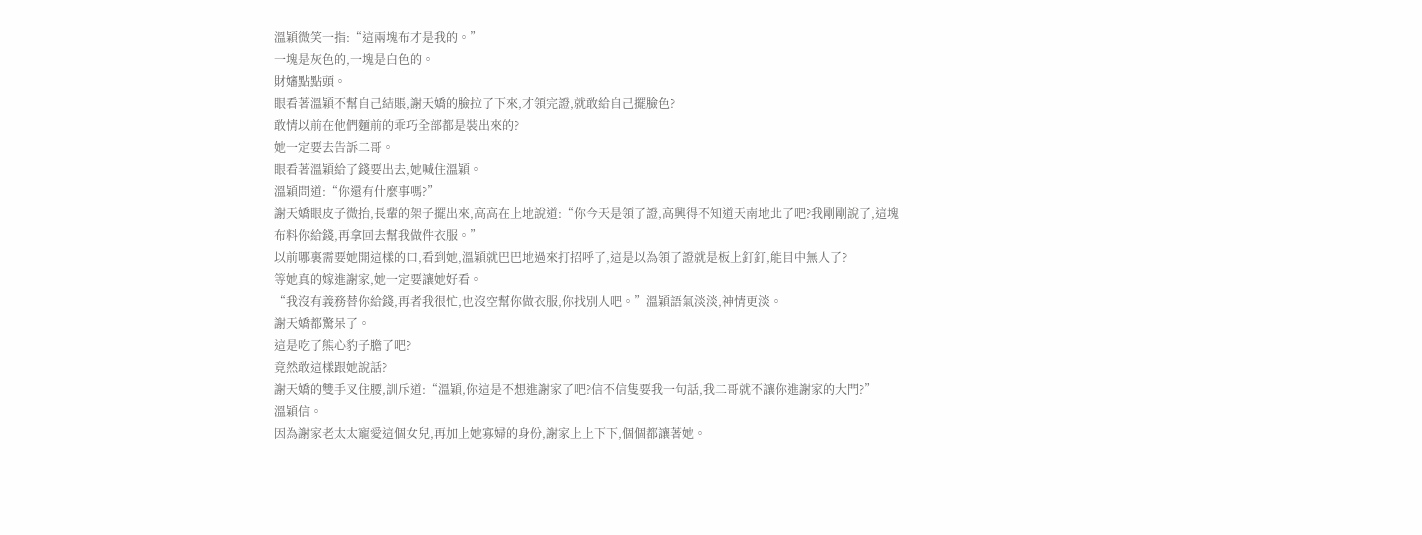溫穎微笑一指:“這兩塊布才是我的。”
一塊是灰色的,一塊是白色的。
財嬸點點頭。
眼看著溫穎不幫自己結賬,謝天嬌的臉拉了下來,才領完證,就敢給自己擺臉色?
敢情以前在他們麵前的乖巧全部都是裝出來的?
她一定要去告訴二哥。
眼看著溫穎給了錢要出去,她喊住溫穎。
溫穎問道:“你還有什麼事嗎?”
謝天嬌眼皮子微抬,長輩的架子擺出來,高高在上地說道:“你今天是領了證,高興得不知道天南地北了吧?我剛剛說了,這塊布料你給錢,再拿回去幫我做件衣服。”
以前哪裏需要她開這樣的口,看到她,溫穎就巴巴地過來打招呼了,這是以為領了證就是板上釘釘,能目中無人了?
等她真的嫁進謝家,她一定要讓她好看。
“我沒有義務替你給錢,再者我很忙,也沒空幫你做衣服,你找別人吧。”溫穎語氣淡淡,神情更淡。
謝天嬌都驚呆了。
這是吃了熊心豹子膽了吧?
竟然敢這樣跟她說話?
謝天嬌的雙手叉住腰,訓斥道:“溫穎,你這是不想進謝家了吧?信不信隻要我一句話,我二哥就不讓你進謝家的大門?”
溫穎信。
因為謝家老太太寵愛這個女兒,再加上她寡婦的身份,謝家上上下下,個個都讓著她。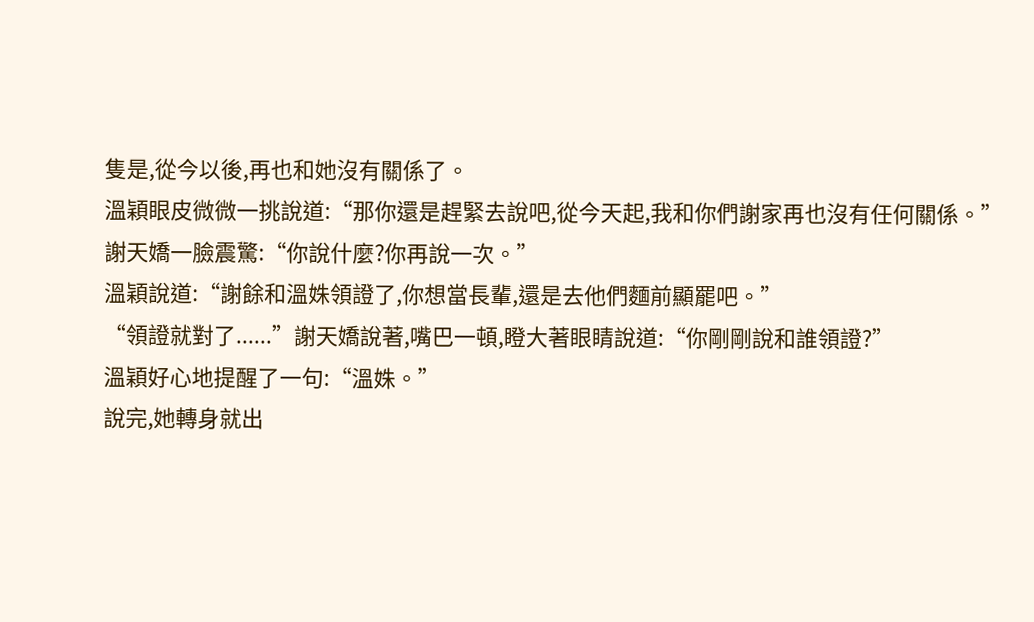隻是,從今以後,再也和她沒有關係了。
溫穎眼皮微微一挑說道:“那你還是趕緊去說吧,從今天起,我和你們謝家再也沒有任何關係。”
謝天嬌一臉震驚:“你說什麼?你再說一次。”
溫穎說道:“謝餘和溫姝領證了,你想當長輩,還是去他們麵前顯罷吧。”
“領證就對了......”謝天嬌說著,嘴巴一頓,瞪大著眼睛說道:“你剛剛說和誰領證?”
溫穎好心地提醒了一句:“溫姝。”
說完,她轉身就出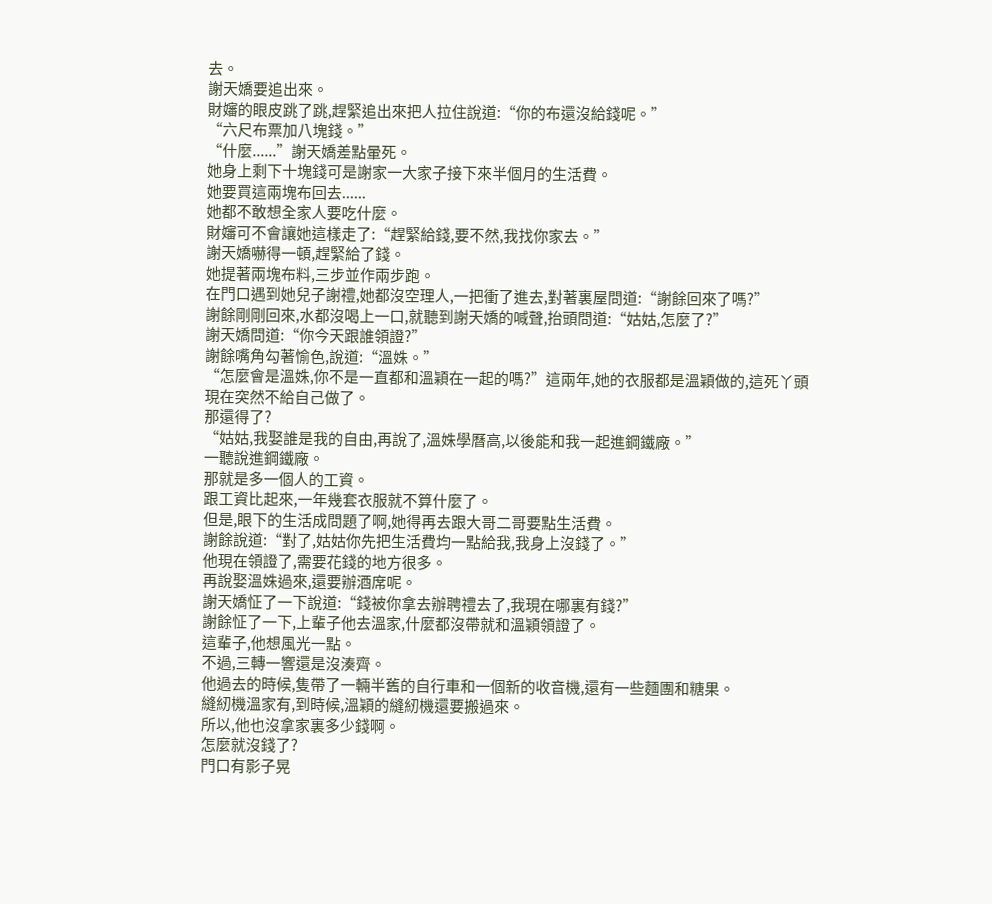去。
謝天嬌要追出來。
財嬸的眼皮跳了跳,趕緊追出來把人拉住說道:“你的布還沒給錢呢。”
“六尺布票加八塊錢。”
“什麼......”謝天嬌差點暈死。
她身上剩下十塊錢可是謝家一大家子接下來半個月的生活費。
她要買這兩塊布回去......
她都不敢想全家人要吃什麼。
財嬸可不會讓她這樣走了:“趕緊給錢,要不然,我找你家去。”
謝天嬌嚇得一頓,趕緊給了錢。
她提著兩塊布料,三步並作兩步跑。
在門口遇到她兒子謝禮,她都沒空理人,一把衝了進去,對著裏屋問道:“謝餘回來了嗎?”
謝餘剛剛回來,水都沒喝上一口,就聽到謝天嬌的喊聲,抬頭問道:“姑姑,怎麼了?”
謝天嬌問道:“你今天跟誰領證?”
謝餘嘴角勾著愉色,說道:“溫姝。”
“怎麼會是溫姝,你不是一直都和溫穎在一起的嗎?”這兩年,她的衣服都是溫穎做的,這死丫頭現在突然不給自己做了。
那還得了?
“姑姑,我娶誰是我的自由,再說了,溫姝學曆高,以後能和我一起進鋼鐵廠。”
一聽說進鋼鐵廠。
那就是多一個人的工資。
跟工資比起來,一年幾套衣服就不算什麼了。
但是,眼下的生活成問題了啊,她得再去跟大哥二哥要點生活費。
謝餘說道:“對了,姑姑你先把生活費均一點給我,我身上沒錢了。”
他現在領證了,需要花錢的地方很多。
再說娶溫姝過來,還要辦酒席呢。
謝天嬌怔了一下說道:“錢被你拿去辦聘禮去了,我現在哪裏有錢?”
謝餘怔了一下,上輩子他去溫家,什麼都沒帶就和溫穎領證了。
這輩子,他想風光一點。
不過,三轉一響還是沒湊齊。
他過去的時候,隻帶了一輛半舊的自行車和一個新的收音機,還有一些麵團和糖果。
縫紉機溫家有,到時候,溫穎的縫紉機還要搬過來。
所以,他也沒拿家裏多少錢啊。
怎麼就沒錢了?
門口有影子晃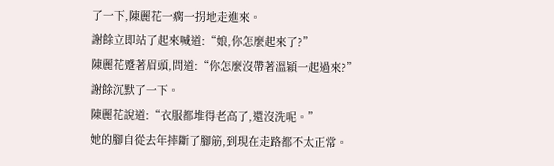了一下,陳麗花一瘸一拐地走進來。
謝餘立即站了起來喊道:“娘,你怎麼起來了?”
陳麗花蹙著眉頭,問道:“你怎麼沒帶著溫穎一起過來?”
謝餘沉默了一下。
陳麗花說道:“衣服都堆得老高了,還沒洗呢。”
她的腳自從去年摔斷了腳筋,到現在走路都不太正常。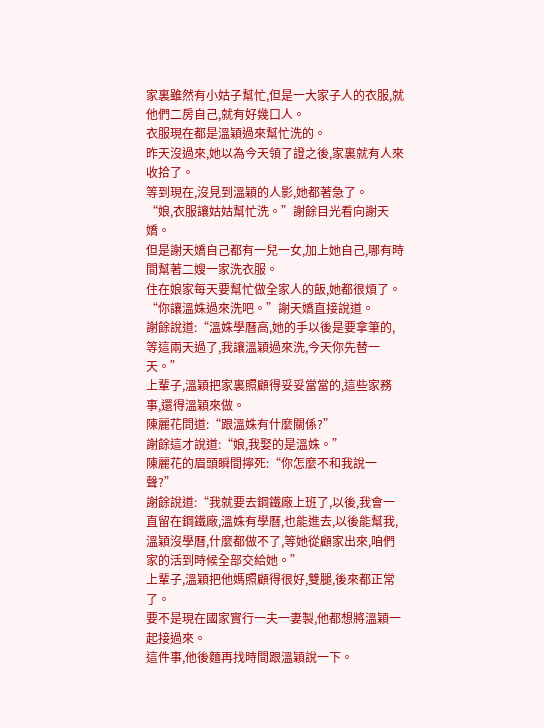家裏雖然有小姑子幫忙,但是一大家子人的衣服,就他們二房自己,就有好幾口人。
衣服現在都是溫穎過來幫忙洗的。
昨天沒過來,她以為今天領了證之後,家裏就有人來收拾了。
等到現在,沒見到溫穎的人影,她都著急了。
“娘,衣服讓姑姑幫忙洗。”謝餘目光看向謝天嬌。
但是謝天嬌自己都有一兒一女,加上她自己,哪有時間幫著二嫂一家洗衣服。
住在娘家每天要幫忙做全家人的飯,她都很煩了。
“你讓溫姝過來洗吧。”謝天嬌直接說道。
謝餘說道:“溫姝學曆高,她的手以後是要拿筆的,等這兩天過了,我讓溫穎過來洗,今天你先替一天。”
上輩子,溫穎把家裏照顧得妥妥當當的,這些家務事,還得溫穎來做。
陳麗花問道:“跟溫姝有什麼關係?”
謝餘這才說道:“娘,我娶的是溫姝。”
陳麗花的眉頭瞬間擰死:“你怎麼不和我說一聲?”
謝餘說道:“我就要去鋼鐵廠上班了,以後,我會一直留在鋼鐵廠,溫姝有學曆,也能進去,以後能幫我,溫穎沒學曆,什麼都做不了,等她從顧家出來,咱們家的活到時候全部交給她。”
上輩子,溫穎把他媽照顧得很好,雙腿,後來都正常了。
要不是現在國家實行一夫一妻製,他都想將溫穎一起接過來。
這件事,他後麵再找時間跟溫穎說一下。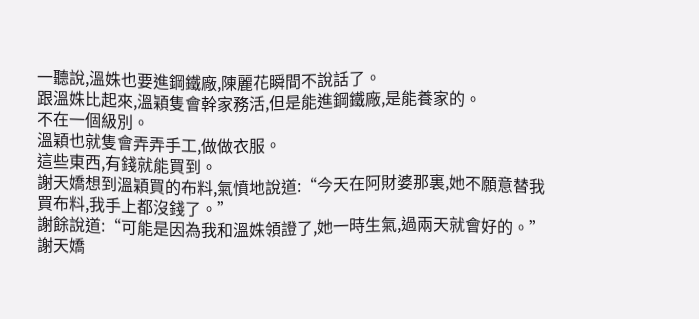一聽說,溫姝也要進鋼鐵廠,陳麗花瞬間不說話了。
跟溫姝比起來,溫穎隻會幹家務活,但是能進鋼鐵廠,是能養家的。
不在一個級別。
溫穎也就隻會弄弄手工,做做衣服。
這些東西,有錢就能買到。
謝天嬌想到溫穎買的布料,氣憤地說道:“今天在阿財婆那裏,她不願意替我買布料,我手上都沒錢了。”
謝餘說道:“可能是因為我和溫姝領證了,她一時生氣,過兩天就會好的。”
謝天嬌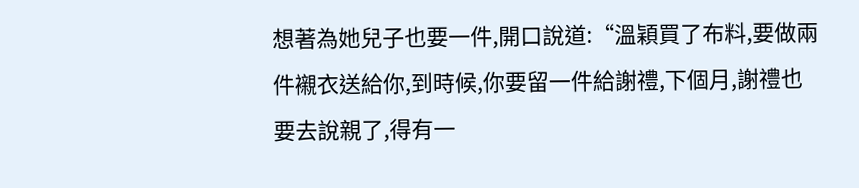想著為她兒子也要一件,開口說道:“溫穎買了布料,要做兩件襯衣送給你,到時候,你要留一件給謝禮,下個月,謝禮也要去說親了,得有一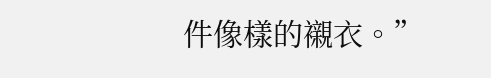件像樣的襯衣。”